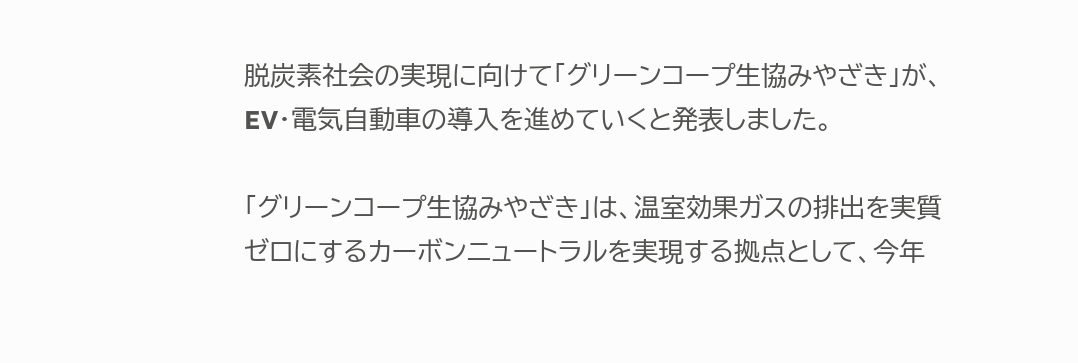脱炭素社会の実現に向けて「グリーンコープ生協みやざき」が、EV・電気自動車の導入を進めていくと発表しました。

「グリーンコープ生協みやざき」は、温室効果ガスの排出を実質ゼロにするカーボンニュートラルを実現する拠点として、今年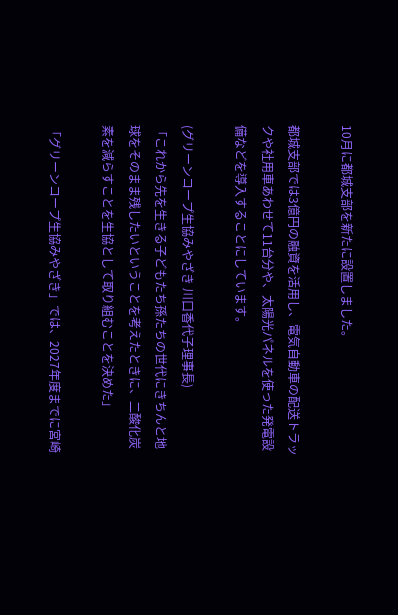10月に都城支部を新たに設置しました。

都城支部では3億円の融資を活用し、電気自動車の配送トラックや社用車あわせて11台分や、太陽光パネルを使った発電設備などを導入することにしています。

(グリーンコープ生協みやざき 川口香代子理事長)
「これから先を生きる子どもたち孫たちの世代にきちんと地球をそのまま残したいということを考えたときに、二酸化炭素を減らすことを生協として取り組むことを決めた」

「グリーンコープ生協みやざき」では、2027年度までに宮崎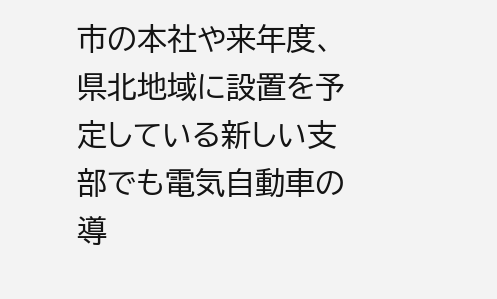市の本社や来年度、県北地域に設置を予定している新しい支部でも電気自動車の導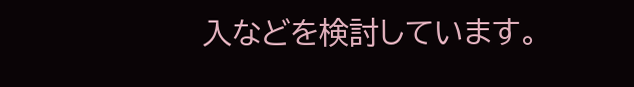入などを検討しています。